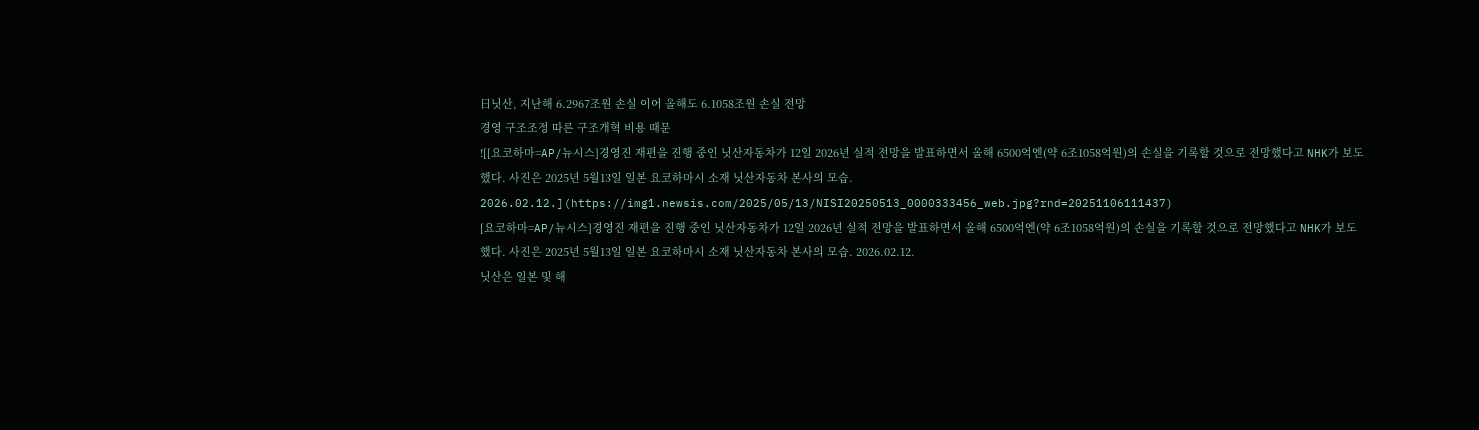日닛산, 지난해 6.2967조원 손실 이어 올해도 6.1058조원 손실 전망
경영 구조조정 따른 구조개혁 비용 때문
![[요코하마=AP/뉴시스]경영진 재편을 진행 중인 닛산자동차가 12일 2026년 실적 전망을 발표하면서 올해 6500억엔(약 6조1058억원)의 손실을 기록할 것으로 전망했다고 NHK가 보도했다. 사진은 2025년 5월13일 일본 요코하마시 소재 닛산자동차 본사의 모습. 2026.02.12.](https://img1.newsis.com/2025/05/13/NISI20250513_0000333456_web.jpg?rnd=20251106111437)
[요코하마=AP/뉴시스]경영진 재편을 진행 중인 닛산자동차가 12일 2026년 실적 전망을 발표하면서 올해 6500억엔(약 6조1058억원)의 손실을 기록할 것으로 전망했다고 NHK가 보도했다. 사진은 2025년 5월13일 일본 요코하마시 소재 닛산자동차 본사의 모습. 2026.02.12.
닛산은 일본 및 해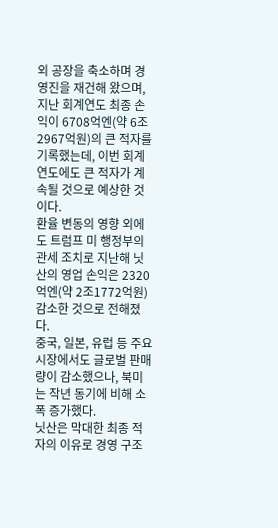외 공장을 축소하며 경영진을 재건해 왔으며, 지난 회계연도 최종 손익이 6708억엔(약 6조2967억원)의 큰 적자를 기록했는데, 이번 회계연도에도 큰 적자가 계속될 것으로 예상한 것이다.
환율 변동의 영향 외에도 트럼프 미 행정부의 관세 조치로 지난해 닛산의 영업 손익은 2320억엔(약 2조1772억원) 감소한 것으로 전해졌다.
중국, 일본, 유럽 등 주요 시장에서도 글로벌 판매량이 감소했으나, 북미는 작년 동기에 비해 소폭 증가했다.
닛산은 막대한 최종 적자의 이유로 경영 구조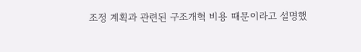조정 계획과 관련된 구조개혁 비용 때문이라고 설명했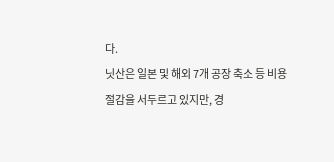다.
닛산은 일본 및 해외 7개 공장 축소 등 비용 절감을 서두르고 있지만, 경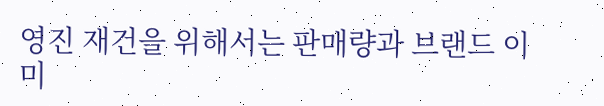영진 재건을 위해서는 판매량과 브랜드 이미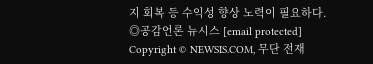지 회복 등 수익성 향상 노력이 필요하다.
◎공감언론 뉴시스 [email protected]
Copyright © NEWSIS.COM, 무단 전재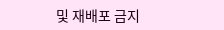및 재배포 금지